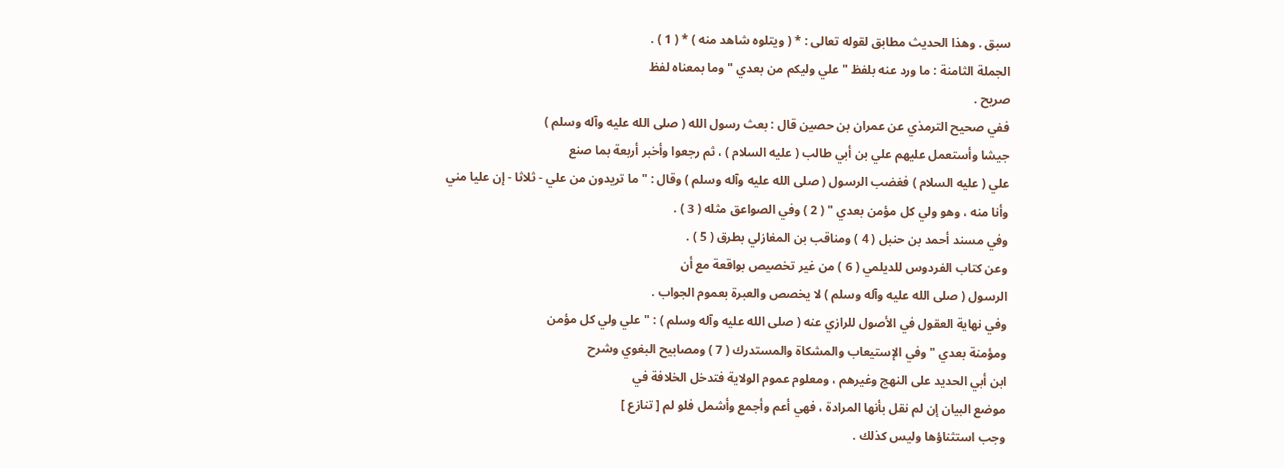سبق . وهذا الحديث مطابق لقوله تعالى : * ( ويتلوه شاهد منه ) * ( 1 ) .
الجملة الثامنة : ما ورد عنه بلفظ " علي وليكم من بعدي " وما بمعناه لفظ
صريح .
ففي صحيح الترمذي عن عمران بن حصين قال : بعث رسول الله ( صلى الله عليه وآله وسلم )
جيشا وأستعمل عليهم علي بن أبي طالب ( عليه السلام ) ، ثم رجعوا وأخبر أربعة بما صنع
علي ( عليه السلام ) فغضب الرسول ( صلى الله عليه وآله وسلم ) وقال : " ما تريدون من علي - ثلاثا - إن عليا مني
وأنا منه ، وهو ولي كل مؤمن بعدي " ( 2 ) وفي الصواعق مثله ( 3 ) .
وفي مسند أحمد بن حنبل ( 4 ) ومناقب بن المغازلي بطرق ( 5 ) .
وعن كتاب الفردوس للديلمي ( 6 ) من غير تخصيص بواقعة مع أن
الرسول ( صلى الله عليه وآله وسلم ) لا يخصص والعبرة بعموم الجواب .
وفي نهاية العقول في الأصول للرازي عنه ( صلى الله عليه وآله وسلم ) : " علي ولي كل مؤمن
ومؤمنة بعدي " وفي الإستيعاب والمشكاة والمستدرك ( 7 ) ومصابيح البغوي وشرح
ابن أبي الحديد على النهج وغيرهم ، ومعلوم عموم الولاية فتدخل الخلافة في
موضع البيان إن لم نقل بأنها المرادة ، فهي أعم وأجمع وأشمل فلو لم [ تنازع ]
وجب استثناؤها وليس كذلك .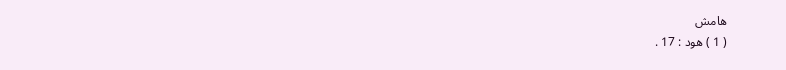هامش
( 1 ) هود : 17 .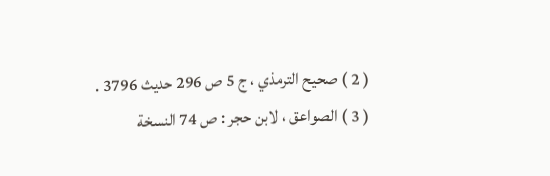( 2 ) صحيح الترمذي ، ج 5 ص 296 حديث 3796 .
( 3 ) الصواعق ، لابن حجر : ص 74 النسخة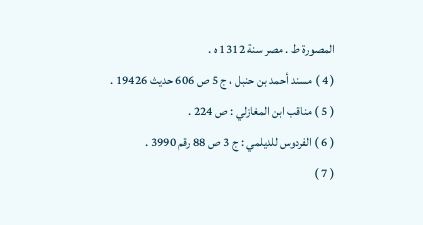المصورة ط . مصر سنة 1312 ه .
( 4 ) مسند أحمد بن حنبل ، ج 5 ص 606 حديث 19426 .
( 5 ) مناقب ابن المغازلي : ص 224 .
( 6 ) الفردوس للديلمي : ج 3 ص 88 رقم 3990 .
( 7 )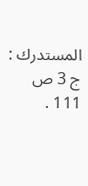المستدرك : ج 3 ص 111 .